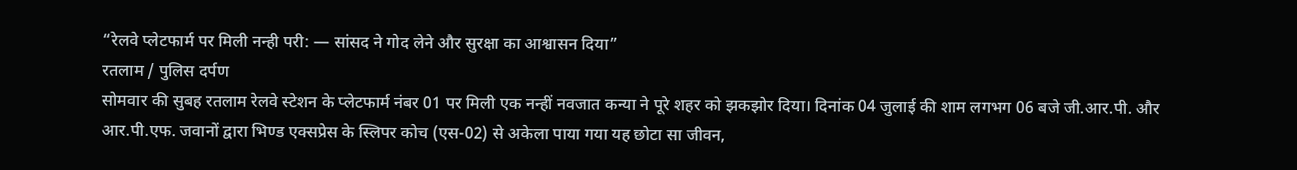“रेलवे प्लेटफार्म पर मिली नन्ही परी: — सांसद ने गोद लेने और सुरक्षा का आश्वासन दिया”
रतलाम / पुलिस दर्पण
सोमवार की सुबह रतलाम रेलवे स्टेशन के प्लेटफार्म नंबर 01 पर मिली एक नन्हीं नवजात कन्या ने पूरे शहर को झकझोर दिया। दिनांक 04 जुलाई की शाम लगभग 06 बजे जी.आर.पी. और आर.पी.एफ. जवानों द्वारा भिण्ड एक्सप्रेस के स्लिपर कोच (एस-02) से अकेला पाया गया यह छोटा सा जीवन,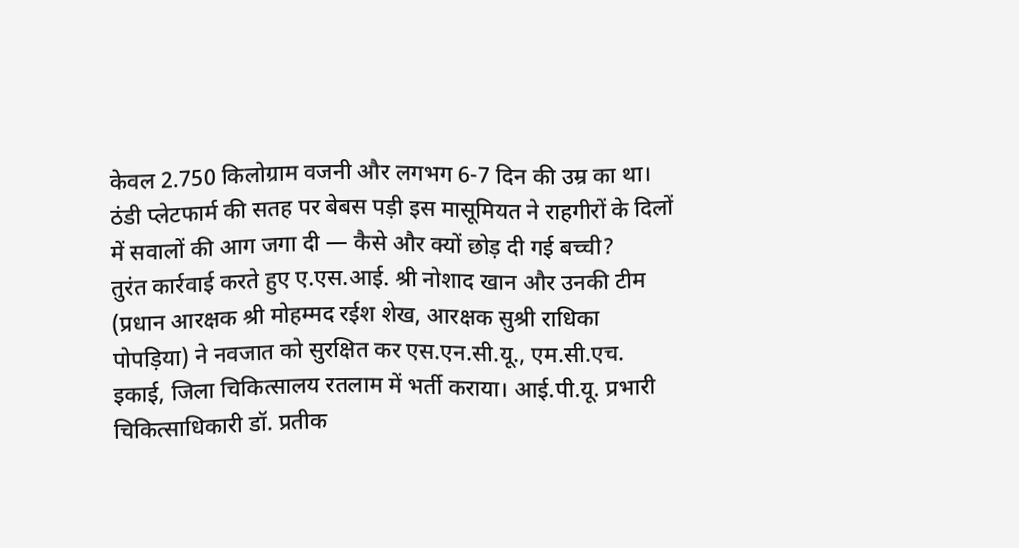केवल 2.750 किलोग्राम वजनी और लगभग 6-7 दिन की उम्र का था। ठंडी प्लेटफार्म की सतह पर बेबस पड़ी इस मासूमियत ने राहगीरों के दिलों में सवालों की आग जगा दी — कैसे और क्यों छोड़ दी गई बच्ची?
तुरंत कार्रवाई करते हुए ए.एस.आई. श्री नोशाद खान और उनकी टीम (प्रधान आरक्षक श्री मोहम्मद रईश शेख, आरक्षक सुश्री राधिका पोपड़िया) ने नवजात को सुरक्षित कर एस.एन.सी.यू., एम.सी.एच. इकाई, जिला चिकित्सालय रतलाम में भर्ती कराया। आई.पी.यू. प्रभारी चिकित्साधिकारी डॉ. प्रतीक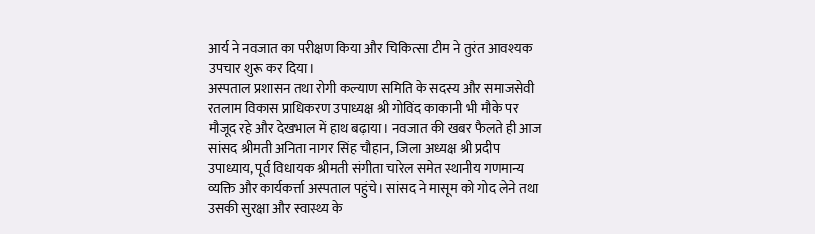आर्य ने नवजात का परीक्षण किया और चिकित्सा टीम ने तुरंत आवश्यक उपचार शुरू कर दिया।
अस्पताल प्रशासन तथा रोगी कल्याण समिति के सदस्य और समाजसेवी रतलाम विकास प्राधिकरण उपाध्यक्ष श्री गोविंद काकानी भी मौके पर मौजूद रहे और देखभाल में हाथ बढ़ाया। नवजात की खबर फैलते ही आज सांसद श्रीमती अनिता नागर सिंह चौहान, जिला अध्यक्ष श्री प्रदीप उपाध्याय, पूर्व विधायक श्रीमती संगीता चारेल समेत स्थानीय गणमान्य व्यक्ति और कार्यकर्त्ता अस्पताल पहुंचे। सांसद ने मासूम को गोद लेने तथा उसकी सुरक्षा और स्वास्थ्य के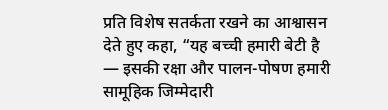प्रति विशेष सतर्कता रखने का आश्वासन देते हुए कहा, “यह बच्ची हमारी बेटी है — इसकी रक्षा और पालन-पोषण हमारी सामूहिक जिम्मेदारी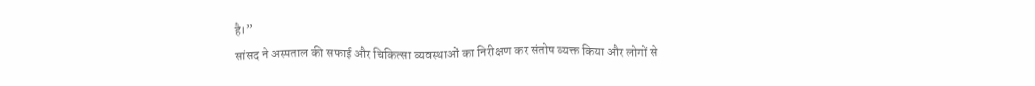है।”
सांसद ने अस्पताल की सफाई और चिकित्सा व्यवस्थाओं का निरीक्षण कर संतोष व्यक्त किया और लोगों से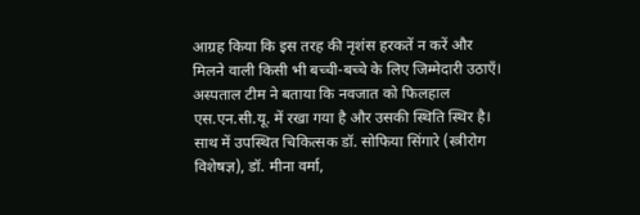आग्रह किया कि इस तरह की नृशंस हरकतें न करें और मिलने वाली किसी भी बच्ची-बच्चे के लिए जिम्मेदारी उठाएँ। अस्पताल टीम ने बताया कि नवजात को फिलहाल एस.एन.सी.यू. में रखा गया है और उसकी स्थिति स्थिर है।
साथ में उपस्थित चिकित्सक डॉ. सोफिया सिंगारे (स्त्रीरोग विशेषज्ञ), डॉ. मीना वर्मा,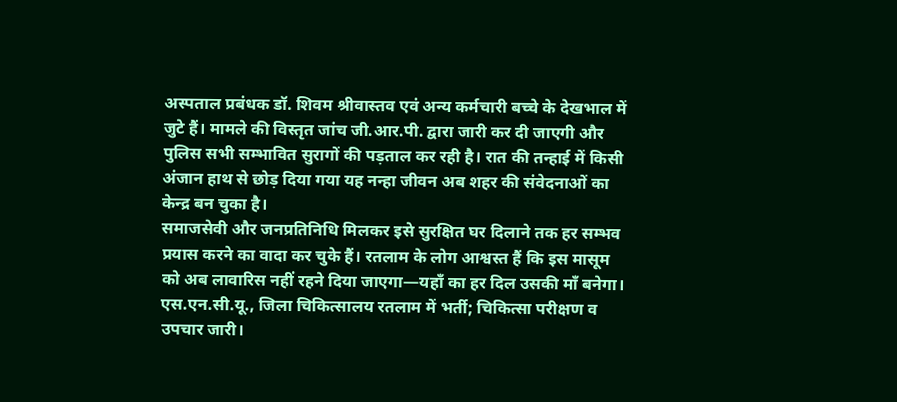अस्पताल प्रबंधक डॉ. शिवम श्रीवास्तव एवं अन्य कर्मचारी बच्चे के देखभाल में जुटे हैं। मामले की विस्तृत जांच जी.आर.पी. द्वारा जारी कर दी जाएगी और पुलिस सभी सम्भावित सुरागों की पड़ताल कर रही है। रात की तन्हाई में किसी अंजान हाथ से छोड़ दिया गया यह नन्हा जीवन अब शहर की संवेदनाओं का केन्द्र बन चुका है।
समाजसेवी और जनप्रतिनिधि मिलकर इसे सुरक्षित घर दिलाने तक हर सम्भव प्रयास करने का वादा कर चुके हैं। रतलाम के लोग आश्वस्त हैं कि इस मासूम को अब लावारिस नहीं रहने दिया जाएगा—यहाँ का हर दिल उसकी माँ बनेगा।
एस.एन.सी.यू., जिला चिकित्सालय रतलाम में भर्ती; चिकित्सा परीक्षण व उपचार जारी।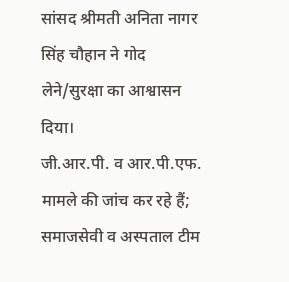सांसद श्रीमती अनिता नागर सिंह चौहान ने गोद लेने/सुरक्षा का आश्वासन दिया।
जी.आर.पी. व आर.पी.एफ. मामले की जांच कर रहे हैं; समाजसेवी व अस्पताल टीम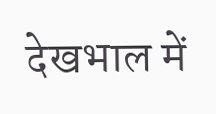देखभाल में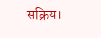सक्रिय।